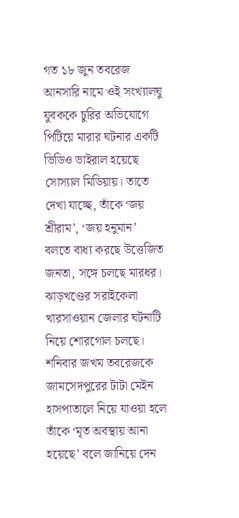গত ১৮ জুন তবরেজ আনসারি নামে ওই সংখ্যালঘু যুবককে চুরির অভিযোগে পিটিয়ে মারার ঘটনার একটি ভিডিও ভাইরাল হয়েছে সোস্যাল মিডিয়ায়। তাতে দেখা যাচ্ছে, তাঁকে ‘জয় শ্রীরাম’, ‘জয় হনুমান’ বলতে বাধ্য করছে উত্তেজিত জনতা, সঙ্গে চলছে মারধর। ঝাড়খণ্ডের সরাইকেলা খারসাওয়ান জেলার ঘটনাটি নিয়ে শোরগোল চলছে। শনিবার জখম তবরেজকে জামসেদপুরের টাটা মেইন হাসপাতালে নিয়ে যাওয়া হলে তাঁকে ‘মৃত অবস্থায় আনা হয়েছে’ বলে জানিয়ে দেন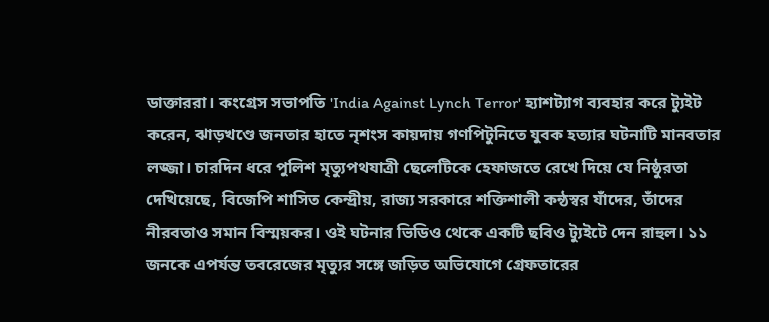ডাক্তাররা। কংগ্রেস সভাপতি 'India Against Lynch Terror' হ্যাশট্যাগ ব্যবহার করে ট্যুইট করেন, ঝাড়খণ্ডে জনতার হাতে নৃশংস কায়দায় গণপিটুনিতে যুবক হত্যার ঘটনাটি মানবতার লজ্জা। চারদিন ধরে পুলিশ মৃত্যুপথযাত্রী ছেলেটিকে হেফাজতে রেখে দিয়ে যে নিষ্ঠুরতা দেখিয়েছে, বিজেপি শাসিত কেন্দ্রীয়, রাজ্য সরকারে শক্তিশালী কন্ঠস্বর যাঁদের, তাঁদের নীরবতাও সমান বিস্ময়কর। ওই ঘটনার ভিডিও থেকে একটি ছবিও ট্যুইটে দেন রাহুল। ১১ জনকে এপর্যন্ত তবরেজের মৃত্যুর সঙ্গে জড়িত অভিযোগে গ্রেফতারের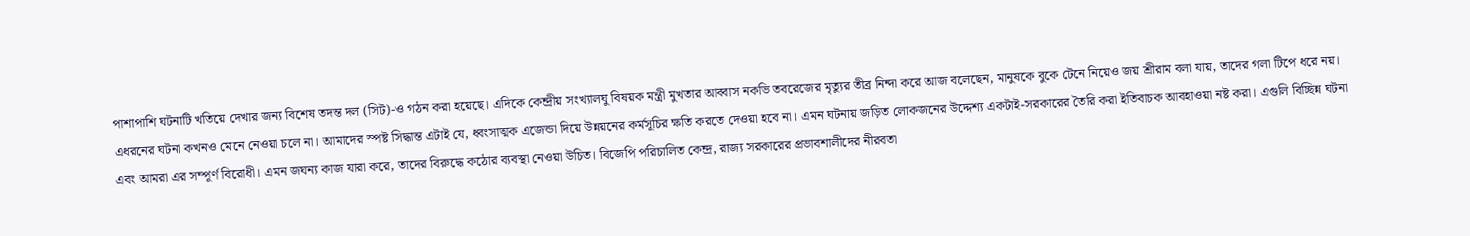পাশাপাশি ঘটনাটি খতিয়ে দেখার জন্য বিশেষ তদন্ত দল (সিট)-ও গঠন করা হয়েছে। এদিকে কেন্দ্রীয় সংখ্যালঘু বিষয়ক মন্ত্রী মুখতার আব্বাস নকভি তবরেজের মৃত্যুর তীব্র নিন্দা করে আজ বলেছেন, মানুষকে বুকে টেনে নিয়েও জয় শ্রীরাম বলা যায়, তাদের গলা টিপে ধরে নয়। এধরনের ঘটনা কখনও মেনে নেওয়া চলে না। আমাদের স্পষ্ট সিদ্ধান্ত এটাই যে, ধ্বংসাত্মক এজেন্ডা দিয়ে উন্নয়নের কর্মসূচির ক্ষতি করতে দেওয়া হবে না। এমন ঘটনায় জড়িত লোকজনের উদ্দেশ্য একটাই-সরকারের তৈরি করা ইতিবাচক আবহাওয়া নষ্ট করা। এগুলি বিচ্ছিন্ন ঘটনা এবং আমরা এর সম্পূর্ণ বিরোধী। এমন জঘন্য কাজ যারা করে, তাদের বিরুদ্ধে কঠোর ব্যবস্থা নেওয়া উচিত। বিজেপি পরিচালিত কেন্দ্র, রাজ্য সরকারের প্রভাবশালীদের নীরবতা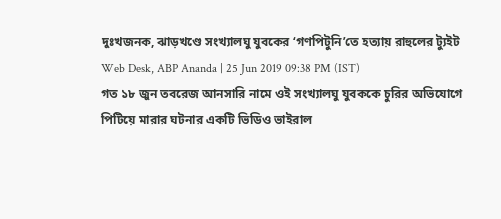দুঃখজনক, ঝাড়খণ্ডে সংখ্যালঘু যুবকের ‘গণপিটুনি’তে হত্যায় রাহুলের ট্যুইট
Web Desk, ABP Ananda | 25 Jun 2019 09:38 PM (IST)
গত ১৮ জুন তবরেজ আনসারি নামে ওই সংখ্যালঘু যুবককে চুরির অভিযোগে পিটিয়ে মারার ঘটনার একটি ভিডিও ভাইরাল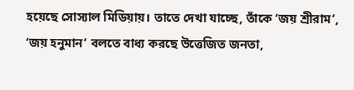হয়েছে সোস্যাল মিডিয়ায়। তাতে দেখা যাচ্ছে, তাঁকে ‘জয় শ্রীরাম’, ‘জয় হনুমান’ বলতে বাধ্য করছে উত্তেজিত জনতা,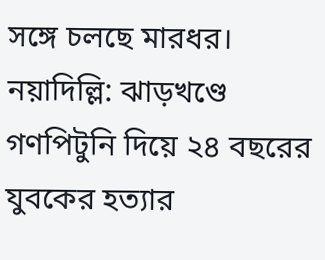সঙ্গে চলছে মারধর।
নয়াদিল্লি: ঝাড়খণ্ডে গণপিটুনি দিয়ে ২৪ বছরের যুবকের হত্যার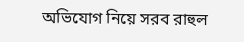অভিযোগ নিয়ে সরব রাহুল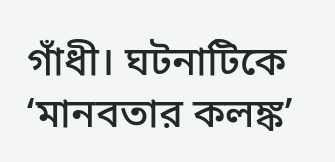গাঁধী। ঘটনাটিকে ‘মানবতার কলঙ্ক’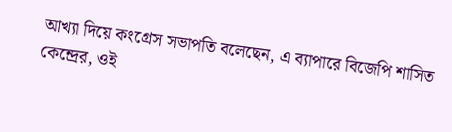আখ্যা দিয়ে কংগ্রেস সভাপতি বলেছেন, এ ব্যাপারে বিজেপি শাসিত কেন্দ্রের, ওই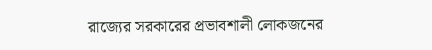রাজ্যের সরকারের প্রভাবশালী লোকজনের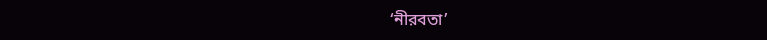‘নীরবতা’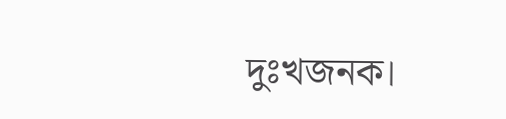দুঃখজনক।